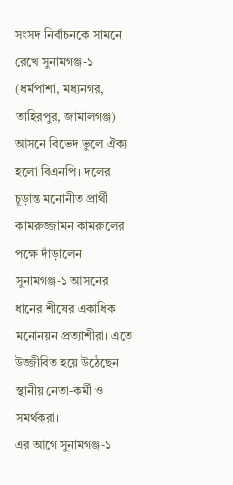সংসদ নির্বাচনকে সামনে রেখে সুনামগঞ্জ-১ (ধর্মপাশা, মধ্যনগর, তাহিরপুর, জামালগঞ্জ) আসনে বিভেদ ভুলে ঐক্য হলো বিএনপি। দলের চূড়ান্ত মনোনীত প্রার্থী কামরুজ্জামন কামরুলের পক্ষে দাঁড়ালেন সুনামগঞ্জ-১ আসনের ধানের শীষের একাধিক মনোনয়ন প্রত্যাশীরা। এতে উজ্জীবিত হয়ে উঠেছেন স্থানীয় নেতা-কর্মী ও সমর্থকরা।
এর আগে সুনামগঞ্জ-১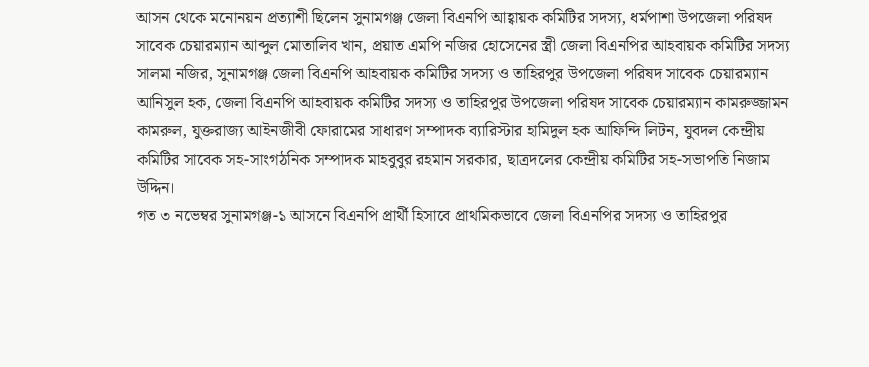আসন থেকে মনোনয়ন প্রত্যাশী ছিলেন সুনামগঞ্জ জেলা বিএনপি আহ্বায়ক কমিটির সদস্য, ধর্মপাশা উপজেলা পরিষদ সাবেক চেয়ারম্যান আব্দুল মোতালিব খান, প্রয়াত এমপি নজির হোসেনের স্ত্রী জেলা বিএনপির আহবায়ক কমিটির সদস্য সালমা নজির, সুনামগঞ্জ জেলা বিএনপি আহবায়ক কমিটির সদস্য ও তাহিরপুর উপজেলা পরিষদ সাবেক চেয়ারম্যান আনিসুল হক, জেলা বিএনপি আহবায়ক কমিটির সদস্য ও তাহিরপুর উপজেলা পরিষদ সাবেক চেয়ারম্যান কামরুজ্জামন কামরুল, যুক্তরাজ্য আইনজীবী ফোরামের সাধারণ সম্পাদক ব্যারিস্টার হামিদুল হক আফিন্দি লিটন, যুবদল কেন্দ্রীয় কমিটির সাবেক সহ-সাংগঠনিক সম্পাদক মাহবুবুর রহমান সরকার, ছাত্রদলের কেন্দ্রীয় কমিটির সহ-সভাপতি নিজাম উদ্দিন।
গত ৩ নভেম্বর সুনামগঞ্জ-১ আসনে বিএনপি প্রার্থী হিসাবে প্রাথমিকভাবে জেলা বিএনপির সদস্য ও তাহিরপুর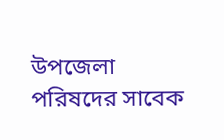উপজেলা পরিষদের সাবেক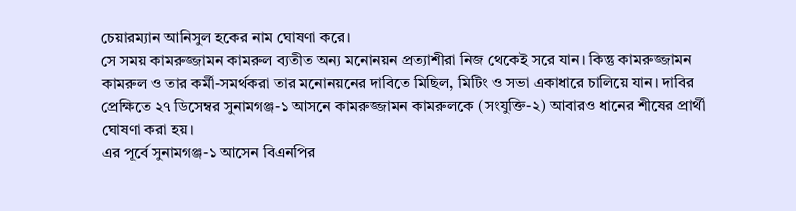চেয়ারম্যান আনিসুল হকের নাম ঘোষণা করে।
সে সময় কামরুজ্জামন কামরুল ব্যতীত অন্য মনোনয়ন প্রত্যাশীরা নিজ থেকেই সরে যান। কিন্তু কামরুজ্জামন কামরুল ও তার কর্মী-সমর্থকরা তার মনোনয়নের দাবিতে মিছিল, মিটিং ও সভা একাধারে চালিয়ে যান। দাবির প্রেক্ষিতে ২৭ ডিসেম্বর সুনামগঞ্জ-১ আসনে কামরুজ্জামন কামরুলকে (সংযুক্তি-২) আবারও ধানের শীষের প্রার্থী ঘোষণা করা হয়।
এর পূর্বে সুনামগঞ্জ-১ আসেন বিএনপির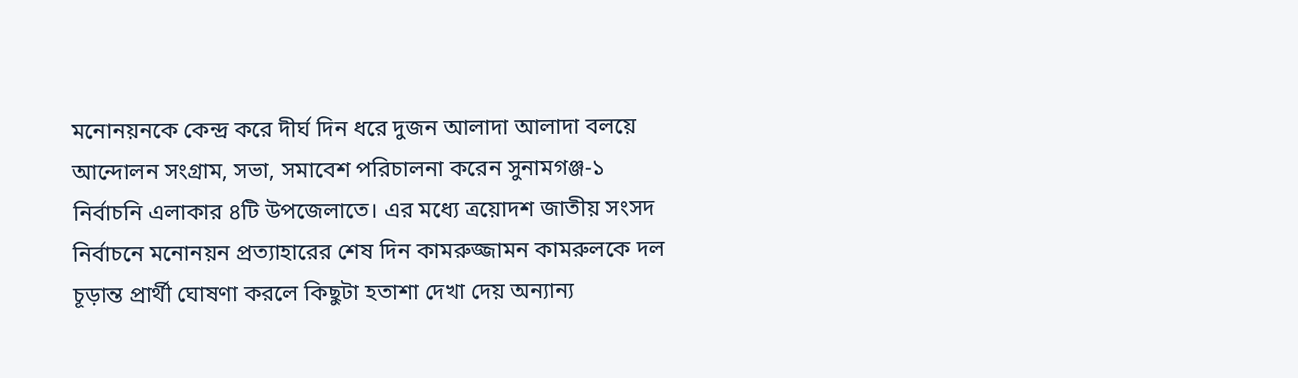মনোনয়নকে কেন্দ্র করে দীর্ঘ দিন ধরে দুজন আলাদা আলাদা বলয়ে আন্দোলন সংগ্রাম, সভা, সমাবেশ পরিচালনা করেন সুনামগঞ্জ-১ নির্বাচনি এলাকার ৪টি উপজেলাতে। এর মধ্যে ত্রয়োদশ জাতীয় সংসদ নির্বাচনে মনোনয়ন প্রত্যাহারের শেষ দিন কামরুজ্জামন কামরুলকে দল চূড়ান্ত প্রার্থী ঘোষণা করলে কিছুটা হতাশা দেখা দেয় অন্যান্য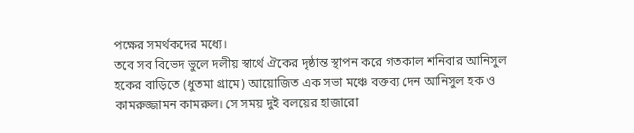পক্ষের সমর্থকদের মধ্যে।
তবে সব বিভেদ ভুলে দলীয় স্বার্থে ঐকের দৃষ্ঠান্ত স্থাপন করে গতকাল শনিবার আনিসুল হকের বাড়িতে (ধুতমা গ্রামে) আয়োজিত এক সভা মঞ্চে বক্তব্য দেন আনিসুল হক ও কামরুজ্জামন কামরুল। সে সময় দুই বলয়ের হাজারো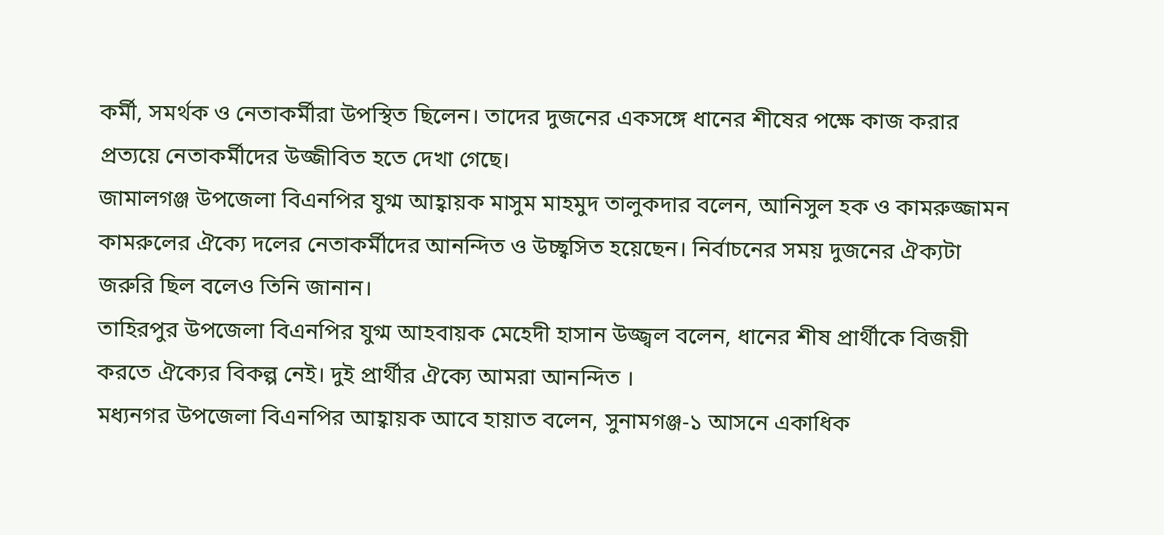কর্মী, সমর্থক ও নেতাকর্মীরা উপস্থিত ছিলেন। তাদের দুজনের একসঙ্গে ধানের শীষের পক্ষে কাজ করার প্রত্যয়ে নেতাকর্মীদের উজ্জীবিত হতে দেখা গেছে।
জামালগঞ্জ উপজেলা বিএনপির যুগ্ম আহ্বায়ক মাসুম মাহমুদ তালুকদার বলেন, আনিসুল হক ও কামরুজ্জামন কামরুলের ঐক্যে দলের নেতাকর্মীদের আনন্দিত ও উচ্ছ্বসিত হয়েছেন। নির্বাচনের সময় দুজনের ঐক্যটা জরুরি ছিল বলেও তিনি জানান।
তাহিরপুর উপজেলা বিএনপির যুগ্ম আহবায়ক মেহেদী হাসান উজ্জ্বল বলেন, ধানের শীষ প্রার্থীকে বিজয়ী করতে ঐক্যের বিকল্প নেই। দুই প্রার্থীর ঐক্যে আমরা আনন্দিত ।
মধ্যনগর উপজেলা বিএনপির আহ্বায়ক আবে হায়াত বলেন, সুনামগঞ্জ-১ আসনে একাধিক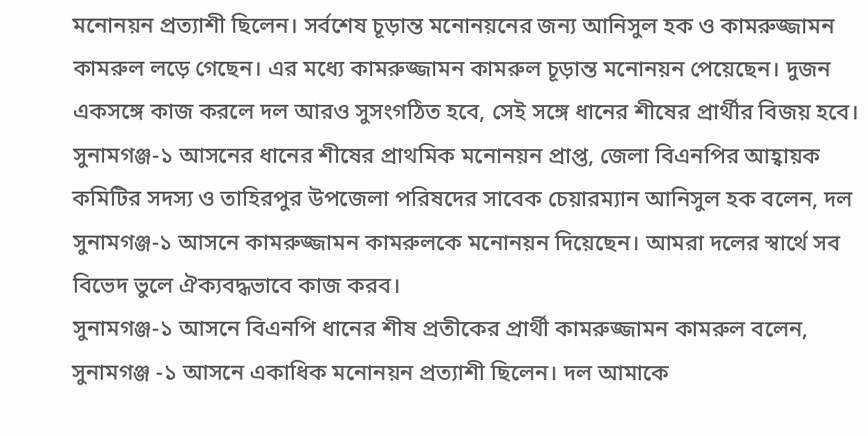মনোনয়ন প্রত্যাশী ছিলেন। সর্বশেষ চূড়ান্ত মনোনয়নের জন্য আনিসুল হক ও কামরুজ্জামন কামরুল লড়ে গেছেন। এর মধ্যে কামরুজ্জামন কামরুল চূড়ান্ত মনোনয়ন পেয়েছেন। দুজন একসঙ্গে কাজ করলে দল আরও সুসংগঠিত হবে, সেই সঙ্গে ধানের শীষের প্রার্থীর বিজয় হবে।
সুনামগঞ্জ-১ আসনের ধানের শীষের প্রাথমিক মনোনয়ন প্রাপ্ত, জেলা বিএনপির আহ্বায়ক কমিটির সদস্য ও তাহিরপুর উপজেলা পরিষদের সাবেক চেয়ারম্যান আনিসুল হক বলেন, দল সুনামগঞ্জ-১ আসনে কামরুজ্জামন কামরুলকে মনোনয়ন দিয়েছেন। আমরা দলের স্বার্থে সব বিভেদ ভুলে ঐক্যবদ্ধভাবে কাজ করব।
সুনামগঞ্জ-১ আসনে বিএনপি ধানের শীষ প্রতীকের প্রার্থী কামরুজ্জামন কামরুল বলেন, সুনামগঞ্জ -১ আসনে একাধিক মনোনয়ন প্রত্যাশী ছিলেন। দল আমাকে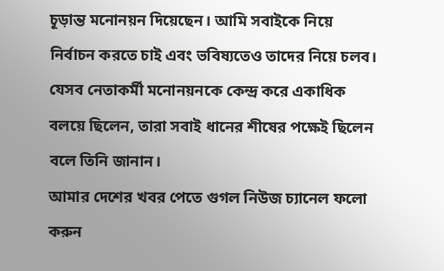চূড়ান্ত মনোনয়ন দিয়েছেন। আমি সবাইকে নিয়ে নির্বাচন করতে চাই এবং ভবিষ্যতেও তাদের নিয়ে চলব। যেসব নেতাকর্মী মনোনয়নকে কেন্দ্র করে একাধিক বলয়ে ছিলেন, তারা সবাই ধানের শীষের পক্ষেই ছিলেন বলে তিনি জানান।
আমার দেশের খবর পেতে গুগল নিউজ চ্যানেল ফলো করুন